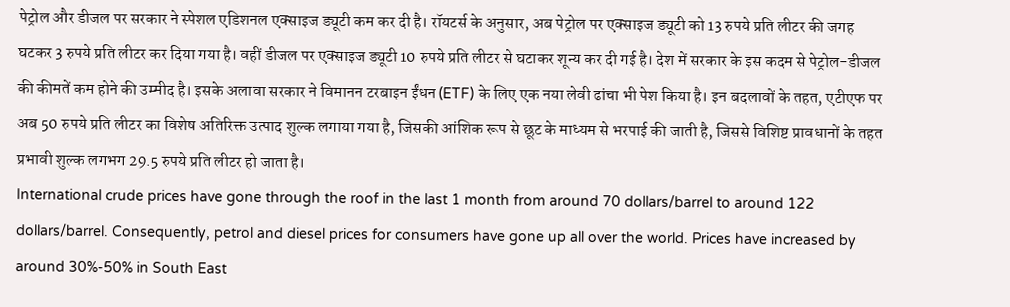पेट्रोल और डीजल पर सरकार ने स्पेशल एडिशनल एक्साइज ड्यूटी कम कर दी है। रॉयटर्स के अनुसार, अब पेट्रोल पर एक्साइज ड्यूटी को 13 रुपये प्रति लीटर की जगह घटकर 3 रुपये प्रति लीटर कर दिया गया है। वहीं डीजल पर एक्साइज ड्यूटी 10 रुपये प्रति लीटर से घटाकर शून्य कर दी गई है। देश में सरकार के इस कदम से पेट्रोल-डीजल की कीमतें कम होने की उम्मीद है। इसके अलावा सरकार ने विमानन टरबाइन ईंधन (ETF) के लिए एक नया लेवी ढांचा भी पेश किया है। इन बदलावों के तहत, एटीएफ पर अब 50 रुपये प्रति लीटर का विशेष अतिरिक्त उत्पाद शुल्क लगाया गया है, जिसकी आंशिक रूप से छूट के माध्यम से भरपाई की जाती है, जिससे विशिष्ट प्रावधानों के तहत प्रभावी शुल्क लगभग 29.5 रुपये प्रति लीटर हो जाता है।
International crude prices have gone through the roof in the last 1 month from around 70 dollars/barrel to around 122 dollars/barrel. Consequently, petrol and diesel prices for consumers have gone up all over the world. Prices have increased by around 30%-50% in South East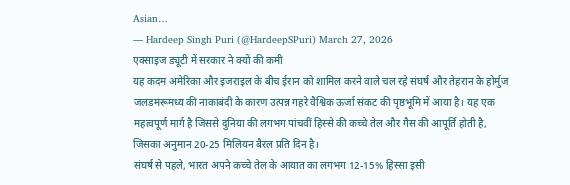Asian…
— Hardeep Singh Puri (@HardeepSPuri) March 27, 2026
एक्साइज ड्यूटी में सरकार ने क्यों की कमी
यह कदम अमेरिका और इजराइल के बीच ईरान को शामिल करने वाले चल रहे संघर्ष और तेहरान के होर्मुज जलडमरूमध्य की नाकाबंदी के कारण उत्पन्न गहरे वैश्विक ऊर्जा संकट की पृष्ठभूमि में आया है। यह एक महत्वपूर्ण मार्ग है जिससे दुनिया की लगभग पांचवीं हिस्से की कच्चे तेल और गैस की आपूर्ति होती है, जिसका अनुमान 20-25 मिलियन बैरल प्रति दिन है।
संघर्ष से पहले, भारत अपने कच्चे तेल के आयात का लगभग 12-15% हिस्सा इसी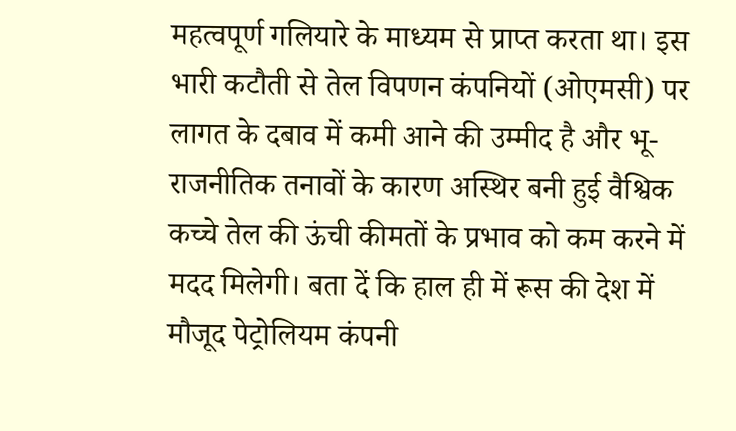महत्वपूर्ण गलियारे के माध्यम से प्राप्त करता था। इस भारी कटौती से तेल विपणन कंपनियों (ओएमसी) पर लागत के दबाव में कमी आने की उम्मीद है और भू-राजनीतिक तनावों के कारण अस्थिर बनी हुई वैश्विक कच्चे तेल की ऊंची कीमतों के प्रभाव को कम करने में मदद मिलेगी। बता दें कि हाल ही में रूस की देश में मौजूद पेट्रोलियम कंपनी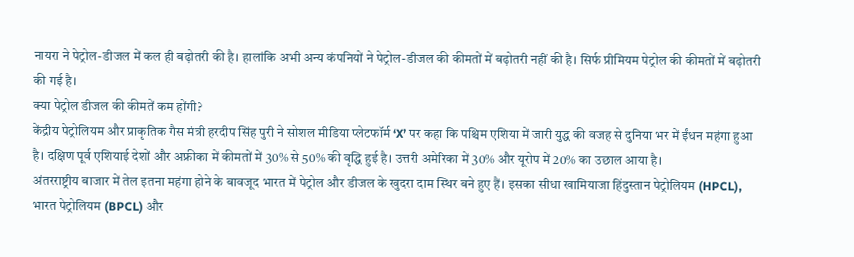नायरा ने पेट्रोल-डीजल में कल ही बढ़ोतरी की है। हालांकि अभी अन्य कंपनियों ने पेट्रोल-डीजल की कीमतों में बढ़ोतरी नहीं की है। सिर्फ प्रीमियम पेट्रोल की कीमतों में बढ़ोतरी की गई है।
क्या पेट्रोल डीजल की कीमतें कम होंगी?
केंद्रीय पेट्रोलियम और प्राकृतिक गैस मंत्री हरदीप सिंह पुरी ने सोशल मीडिया प्लेटफॉर्म ‘X’ पर कहा कि पश्चिम एशिया में जारी युद्ध की वजह से दुनिया भर में ईंधन महंगा हुआ है। दक्षिण पूर्व एशियाई देशों और अफ्रीका में कीमतों में 30% से 50% की वृद्धि हुई है। उत्तरी अमेरिका में 30% और यूरोप में 20% का उछाल आया है।
अंतरराष्ट्रीय बाजार में तेल इतना महंगा होने के बावजूद भारत में पेट्रोल और डीजल के खुदरा दाम स्थिर बने हुए हैं। इसका सीधा खामियाजा हिंदुस्तान पेट्रोलियम (HPCL), भारत पेट्रोलियम (BPCL) और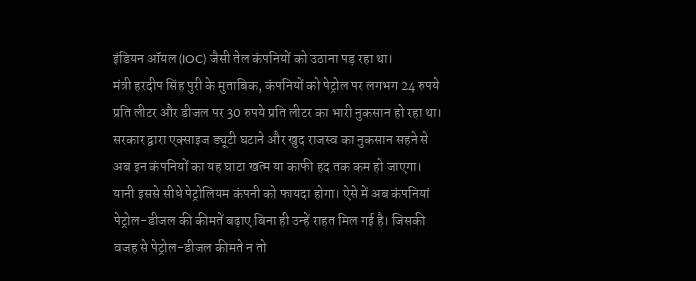इंडियन ऑयल (IOC) जैसी तेल कंपनियों को उठाना पड़ रहा था।
मंत्री हरदीप सिंह पुरी के मुताबिक, कंपनियों को पेट्रोल पर लगभग 24 रुपये प्रति लीटर और डीजल पर 30 रुपये प्रति लीटर का भारी नुकसान हो रहा था। सरकार द्वारा एक्साइज ड्यूटी घटाने और खुद राजस्व का नुकसान सहने से अब इन कंपनियों का यह घाटा खत्म या काफी हद तक कम हो जाएगा। यानी इससे सीधे पेट्रोलियम कंपनी को फायदा होगा। ऐसे में अब कंपनियां पेट्रोल-डीजल की कीमतें बढ़ाए बिना ही उन्हें राहत मिल गई है। जिसकी वजह से पेट्रोल-डीजल कीमते न तो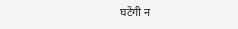घटेंगी न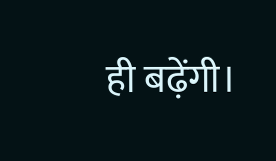ही बढ़ेंगी।